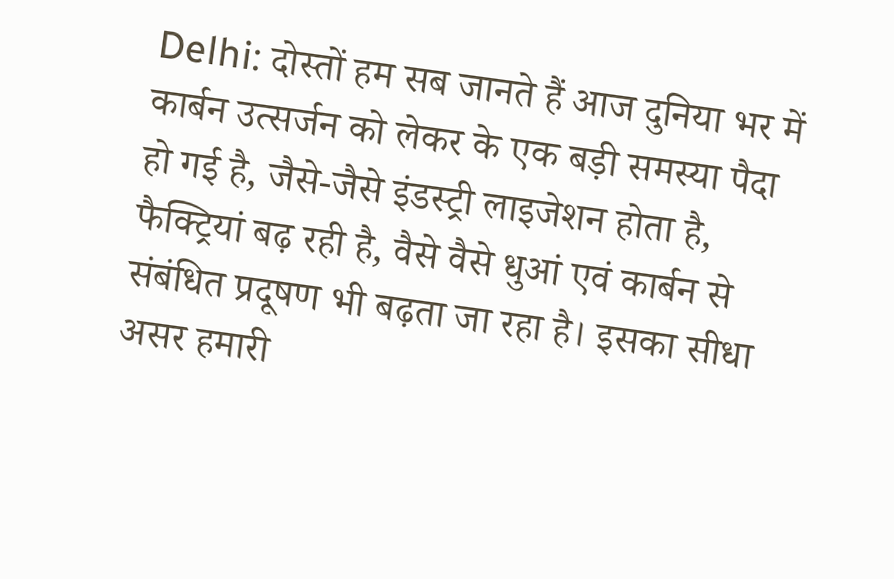Delhi: दोस्तों हम सब जानते हैं आज दुनिया भर में कार्बन उत्सर्जन को लेकर के एक बड़ी समस्या पैदा हो गई है, जैसे-जैसे इंडस्ट्री लाइजेशन होता है, फैक्ट्रियां बढ़ रही है, वैसे वैसे धुआं एवं कार्बन से संबंधित प्रदूषण भी बढ़ता जा रहा है। इसका सीधा असर हमारी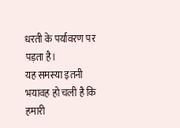धरती के पर्यावरण पर पड़ता है।
यह समस्या इतनी भयावह हो चली है कि हमारी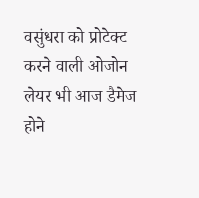वसुंधरा को प्रोटेक्ट करने वाली ओजोन लेयर भी आज डैमेज होने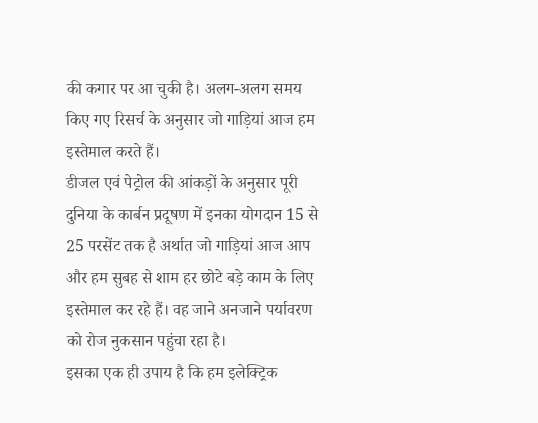की कगार पर आ चुकी है। अलग-अलग समय किए गए रिसर्च के अनुसार जो गाड़ियां आज हम इस्तेमाल करते हैं।
डीजल एवं पेट्रोल की आंकड़ों के अनुसार पूरी दुनिया के कार्बन प्रदूषण में इनका योगदान 15 से 25 परसेंट तक है अर्थात जो गाड़ियां आज आप और हम सुबह से शाम हर छोटे बड़े काम के लिए इस्तेमाल कर रहे हैं। वह जाने अनजाने पर्यावरण को रोज नुकसान पहुंचा रहा है।
इसका एक ही उपाय है कि हम इलेक्ट्रिक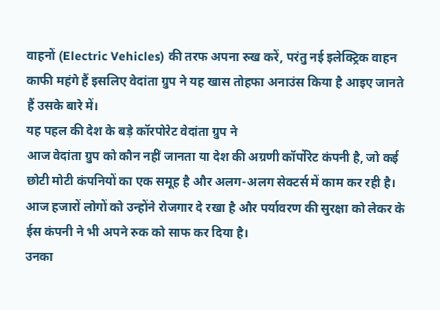वाहनों (Electric Vehicles) की तरफ अपना रुख करें, परंतु नई इलेक्ट्रिक वाहन काफी महंगे हैं इसलिए वेदांता ग्रुप ने यह खास तोहफा अनाउंस किया है आइए जानते हैं उसके बारे में।
यह पहल की देश के बड़े कॉरपोरेट वेदांता ग्रुप ने
आज वेदांता ग्रुप को कौन नहीं जानता या देश की अग्रणी कॉर्पोरेट कंपनी है, जो कई छोटी मोटी कंपनियों का एक समूह है और अलग-अलग सेक्टर्स में काम कर रही है। आज हजारों लोगों को उन्होंने रोजगार दे रखा है और पर्यावरण की सुरक्षा को लेकर के ईस कंपनी ने भी अपने रुक को साफ कर दिया है।
उनका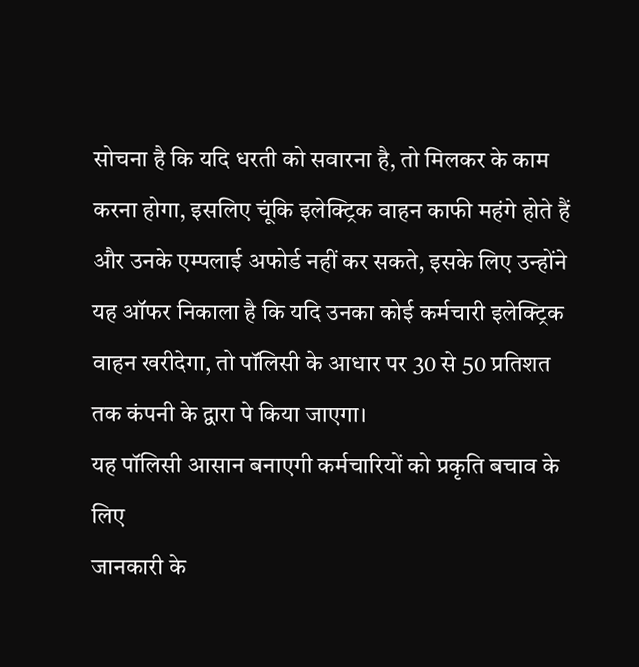सोचना है कि यदि धरती को सवारना है, तो मिलकर के काम करना होगा, इसलिए चूंकि इलेक्ट्रिक वाहन काफी महंगे होते हैं और उनके एम्पलाई अफोर्ड नहीं कर सकते, इसके लिए उन्होंने यह ऑफर निकाला है कि यदि उनका कोई कर्मचारी इलेक्ट्रिक वाहन खरीदेगा, तो पॉलिसी के आधार पर 30 से 50 प्रतिशत तक कंपनी के द्वारा पे किया जाएगा।
यह पॉलिसी आसान बनाएगी कर्मचारियों को प्रकृति बचाव के लिए
जानकारी के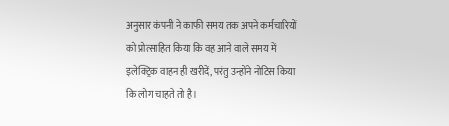अनुसार कंपनी ने काफी समय तक अपने कर्मचारियों को प्रोत्साहित किया कि वह आने वाले समय में इलेक्ट्रिक वाहन ही खरीदें, परंतु उन्होंने नोटिस किया कि लोग चाहते तो है।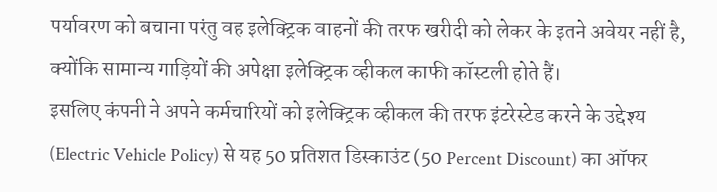पर्यावरण को बचाना परंतु वह इलेक्ट्रिक वाहनों की तरफ खरीदी को लेकर के इतने अवेयर नहीं है, क्योंकि सामान्य गाड़ियों की अपेक्षा इलेक्ट्रिक व्हीकल काफी कॉस्टली होते हैं।
इसलिए कंपनी ने अपने कर्मचारियों को इलेक्ट्रिक व्हीकल की तरफ इंटरेस्टेड करने के उद्देश्य (Electric Vehicle Policy) से यह 50 प्रतिशत डिस्काउंट (50 Percent Discount) का ऑफर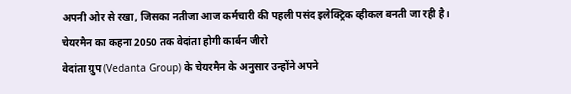अपनी ओर से रखा, जिसका नतीजा आज कर्मचारी की पहली पसंद इलेक्ट्रिक व्हीकल बनती जा रही है।
चेयरमैन का कहना 2050 तक वेदांता होगी कार्बन जीरो
वेदांता ग्रुप (Vedanta Group) के चेयरमैन के अनुसार उन्होंने अपने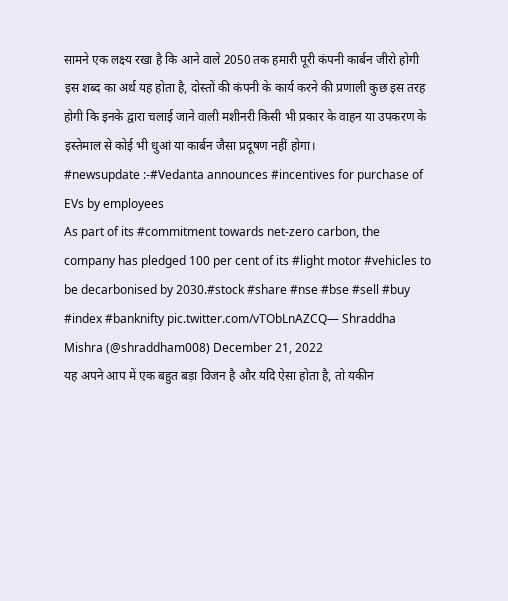सामने एक लक्ष्य रखा है कि आने वाले 2050 तक हमारी पूरी कंपनी कार्बन जीरो होगी इस शब्द का अर्थ यह होता है, दोस्तों की कंपनी के कार्य करने की प्रणाली कुछ इस तरह होगी कि इनके द्वारा चलाई जाने वाली मशीनरी किसी भी प्रकार के वाहन या उपकरण के इस्तेमाल से कोई भी धुआं या कार्बन जैसा प्रदूषण नहीं होगा।
#newsupdate :-#Vedanta announces #incentives for purchase of EVs by employees
As part of its #commitment towards net-zero carbon, the company has pledged 100 per cent of its #light motor #vehicles to be decarbonised by 2030.#stock #share #nse #bse #sell #buy #index #banknifty pic.twitter.com/vTObLnAZCQ— Shraddha Mishra (@shraddham008) December 21, 2022
यह अपने आप में एक बहुत बड़ा विजन है और यदि ऐसा होता है, तो यकीन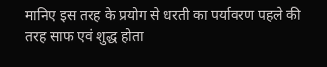मानिए इस तरह के प्रयोग से धरती का पर्यावरण पहले की तरह साफ एवं शुद्ध होता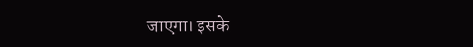जाएगा। इसके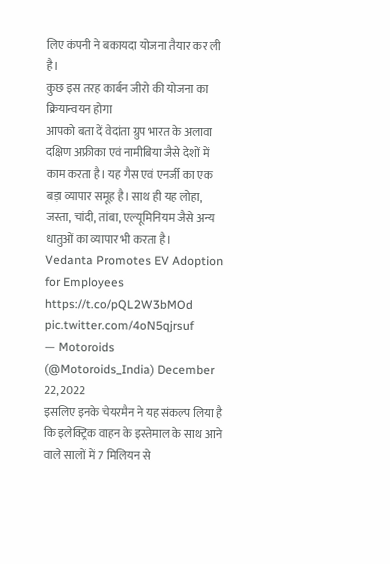लिए कंपनी ने बकायदा योजना तैयार कर ली है।
कुछ इस तरह कार्बन जीरो की योजना का क्रियान्वयन होगा
आपको बता दें वेदांता ग्रुप भारत के अलावा दक्षिण अफ्रीका एवं नामीबिया जैसे देशों में काम करता है। यह गैस एवं एनर्जी का एक बड़ा व्यापार समूह है। साथ ही यह लोहा, जस्ता, चांदी, तांबा, एल्यूमिनियम जैसे अन्य धातुओं का व्यापार भी करता है।
Vedanta Promotes EV Adoption for Employees https://t.co/pQL2W3bMOd pic.twitter.com/4oN5qjrsuf
— Motoroids (@Motoroids_India) December 22, 2022
इसलिए इनके चेयरमैन ने यह संकल्प लिया है कि इलेक्ट्रिक वाहन के इस्तेमाल के साथ आने वाले सालों में 7 मिलियन से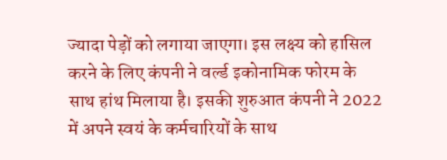ज्यादा पेड़ों को लगाया जाएगा। इस लक्ष्य को हासिल करने के लिए कंपनी ने वर्ल्ड इकोनामिक फोरम के साथ हांथ मिलाया है। इसकी शुरुआत कंपनी ने 2022 में अपने स्वयं के कर्मचारियों के साथ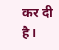कर दी है।